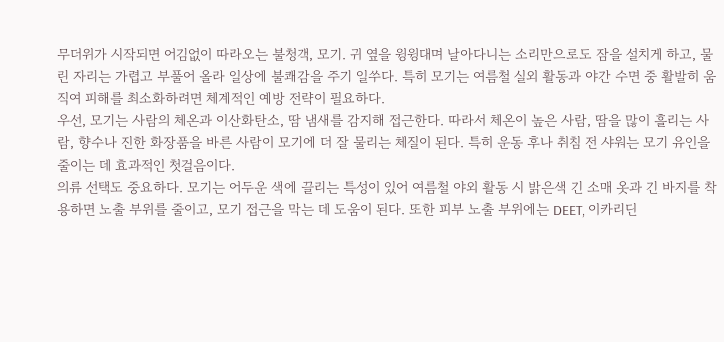무더위가 시작되면 어김없이 따라오는 불청객, 모기. 귀 옆을 윙윙대며 날아다니는 소리만으로도 잠을 설치게 하고, 물린 자리는 가렵고 부풀어 올라 일상에 불쾌감을 주기 일쑤다. 특히 모기는 여름철 실외 활동과 야간 수면 중 활발히 움직여 피해를 최소화하려면 체계적인 예방 전략이 필요하다.
우선, 모기는 사람의 체온과 이산화탄소, 땀 냄새를 감지해 접근한다. 따라서 체온이 높은 사람, 땀을 많이 흘리는 사람, 향수나 진한 화장품을 바른 사람이 모기에 더 잘 물리는 체질이 된다. 특히 운동 후나 취침 전 샤워는 모기 유인을 줄이는 데 효과적인 첫걸음이다.
의류 선택도 중요하다. 모기는 어두운 색에 끌리는 특성이 있어 여름철 야외 활동 시 밝은색 긴 소매 옷과 긴 바지를 착용하면 노출 부위를 줄이고, 모기 접근을 막는 데 도움이 된다. 또한 피부 노출 부위에는 DEET, 이카리딘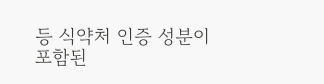등 식약처 인증 성분이 포함된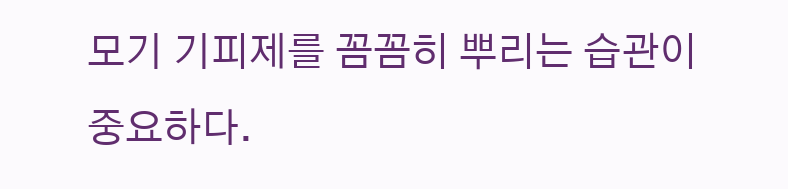모기 기피제를 꼼꼼히 뿌리는 습관이 중요하다.